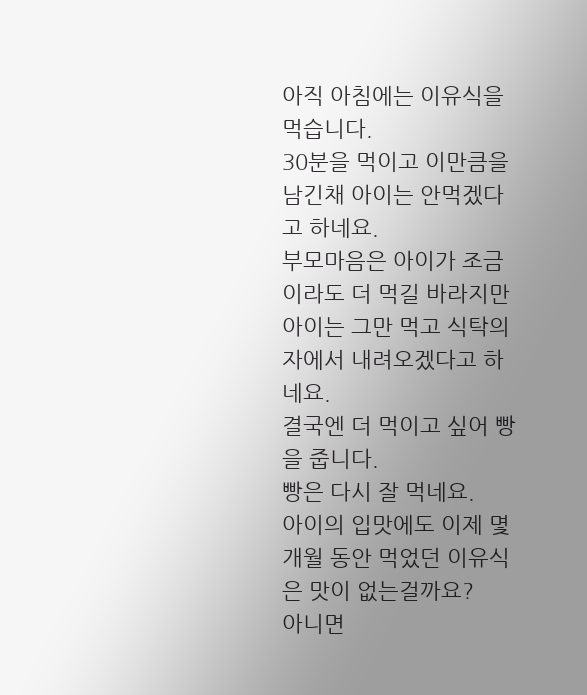아직 아침에는 이유식을 먹습니다.
30분을 먹이고 이만큼을 남긴채 아이는 안먹겠다고 하네요.
부모마음은 아이가 조금이라도 더 먹길 바라지만
아이는 그만 먹고 식탁의자에서 내려오겠다고 하네요.
결국엔 더 먹이고 싶어 빵을 줍니다.
빵은 다시 잘 먹네요.
아이의 입맛에도 이제 몇개월 동안 먹었던 이유식은 맛이 없는걸까요?
아니면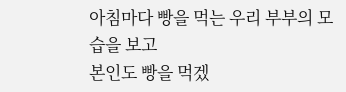아침마다 빵을 먹는 우리 부부의 모습을 보고
본인도 빵을 먹겠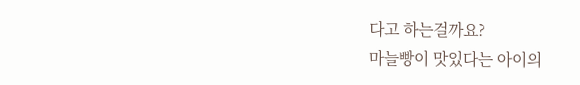다고 하는걸까요?
마늘빵이 맛있다는 아이의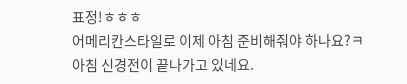표정!ㅎㅎㅎ
어메리칸스타일로 이제 아침 준비해줘야 하나요?ㅋ
아침 신경전이 끝나가고 있네요.